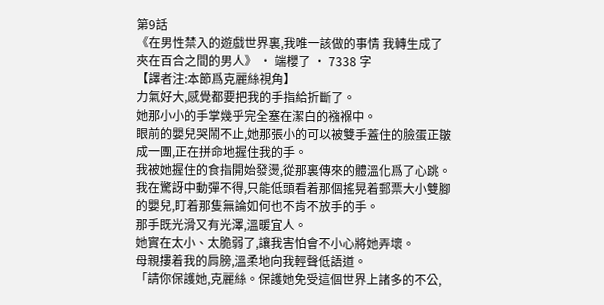第9話
《在男性禁入的遊戲世界裏,我唯一該做的事情 我轉生成了夾在百合之間的男人》 · 端櫻了 · 7338 字
【譯者注:本節爲克麗絲視角】
力氣好大,感覺都要把我的手指給折斷了。
她那小小的手掌幾乎完全塞在潔白的襁褓中。
眼前的嬰兒哭鬧不止,她那張小的可以被雙手蓋住的臉蛋正皺成一團,正在拼命地握住我的手。
我被她握住的食指開始發燙,從那裏傳來的體溫化爲了心跳。
我在驚訝中動彈不得,只能低頭看着那個搖晃着郵票大小雙腳的嬰兒,盯着那隻無論如何也不肯不放手的手。
那手既光滑又有光澤,溫暖宜人。
她實在太小、太脆弱了,讓我害怕會不小心將她弄壞。
母親摟着我的肩膀,溫柔地向我輕聲低語道。
「請你保護她,克麗絲。保護她免受這個世界上諸多的不公,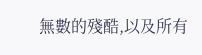無數的殘酷,以及所有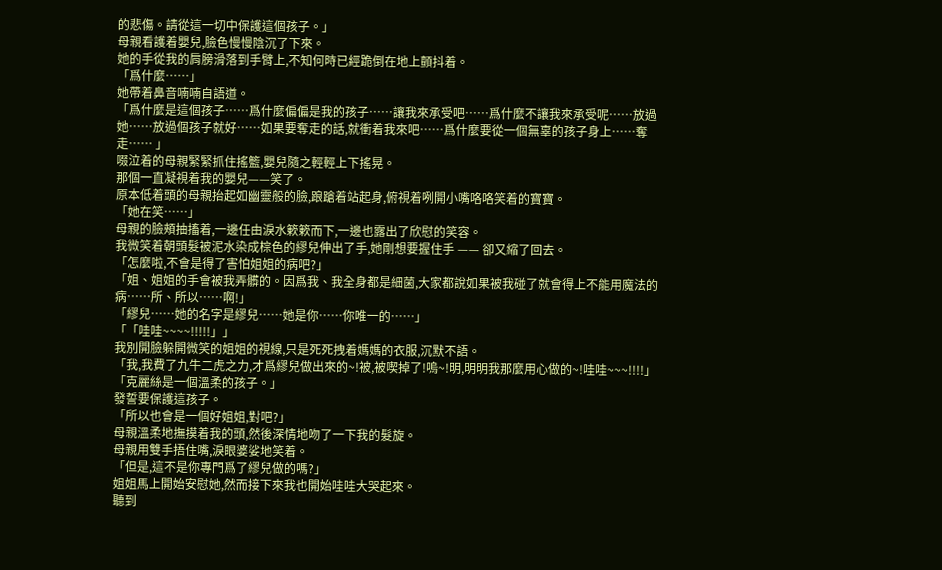的悲傷。請從這一切中保護這個孩子。」
母親看護着嬰兒,臉色慢慢陰沉了下來。
她的手從我的肩膀滑落到手臂上,不知何時已經跪倒在地上顫抖着。
「爲什麼……」
她帶着鼻音喃喃自語道。
「爲什麼是這個孩子……爲什麼偏偏是我的孩子……讓我來承受吧……爲什麼不讓我來承受呢……放過她……放過個孩子就好……如果要奪走的話,就衝着我來吧……爲什麼要從一個無辜的孩子身上……奪走…… 」
啜泣着的母親緊緊抓住搖籃,嬰兒隨之輕輕上下搖晃。
那個一直凝視着我的嬰兒——笑了。
原本低着頭的母親抬起如幽靈般的臉,踉蹌着站起身,俯視着咧開小嘴咯咯笑着的寶寶。
「她在笑……」
母親的臉頰抽搐着,一邊任由淚水簌簌而下,一邊也露出了欣慰的笑容。
我微笑着朝頭髮被泥水染成棕色的繆兒伸出了手,她剛想要握住手 —— 卻又縮了回去。
「怎麼啦,不會是得了害怕姐姐的病吧?」
「姐、姐姐的手會被我弄髒的。因爲我、我全身都是細菌,大家都說如果被我碰了就會得上不能用魔法的病……所、所以……啊!」
「繆兒……她的名字是繆兒……她是你……你唯一的……」
「「哇哇~~~~!!!!!」」
我別開臉躲開微笑的姐姐的視線,只是死死拽着媽媽的衣服,沉默不語。
「我,我費了九牛二虎之力,才爲繆兒做出來的~!被,被喫掉了!嗚~!明,明明我那麼用心做的~!哇哇~~~!!!!」
「克麗絲是一個溫柔的孩子。」
發誓要保護這孩子。
「所以也會是一個好姐姐,對吧?」
母親溫柔地撫摸着我的頭,然後深情地吻了一下我的髮旋。
母親用雙手捂住嘴,淚眼婆娑地笑着。
「但是,這不是你專門爲了繆兒做的嗎?」
姐姐馬上開始安慰她,然而接下來我也開始哇哇大哭起來。
聽到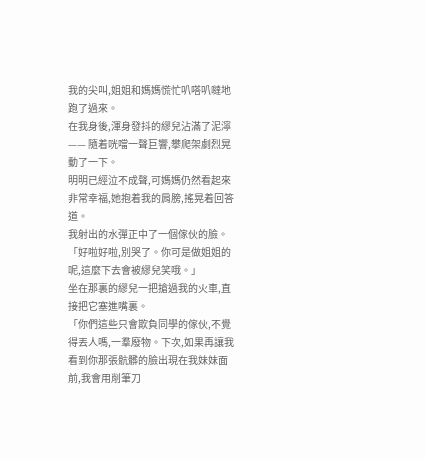我的尖叫,姐姐和媽媽慌忙叭嗒叭噠地跑了過來。
在我身後,渾身發抖的繆兒沾滿了泥濘 —— 隨着咣噹一聲巨響,攀爬架劇烈晃動了一下。
明明已經泣不成聲,可媽媽仍然看起來非常幸福,她抱着我的肩膀,搖晃着回答道。
我射出的水彈正中了一個傢伙的臉。
「好啦好啦,別哭了。你可是做姐姐的呢,這麼下去會被繆兒笑哦。」
坐在那裏的繆兒一把搶過我的火車,直接把它塞進嘴裏。
「你們這些只會欺負同學的傢伙,不覺得丟人嗎,一羣廢物。下次,如果再讓我看到你那張骯髒的臉出現在我妹妹面前,我會用削筆刀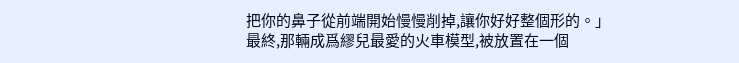把你的鼻子從前端開始慢慢削掉,讓你好好整個形的。」
最終,那輛成爲繆兒最愛的火車模型,被放置在一個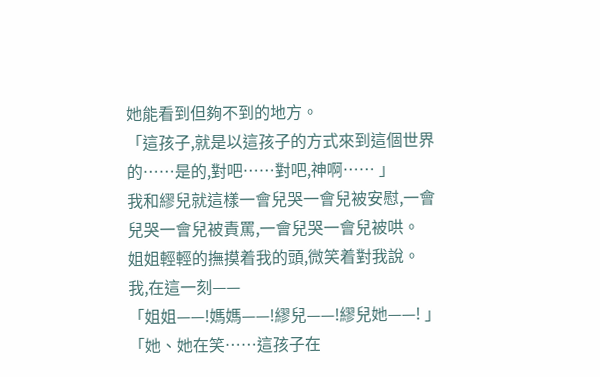她能看到但夠不到的地方。
「這孩子,就是以這孩子的方式來到這個世界的……是的,對吧……對吧,神啊…… 」
我和繆兒就這樣一會兒哭一會兒被安慰,一會兒哭一會兒被責罵,一會兒哭一會兒被哄。
姐姐輕輕的撫摸着我的頭,微笑着對我說。
我,在這一刻——
「姐姐——!媽媽——!繆兒——!繆兒她——! 」
「她、她在笑……這孩子在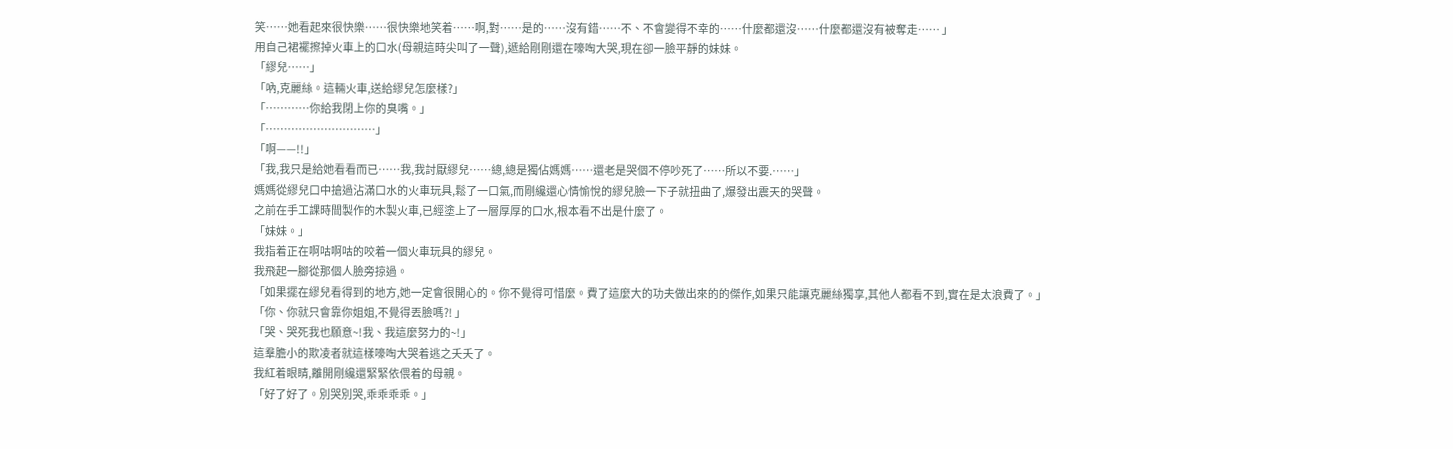笑……她看起來很快樂……很快樂地笑着……啊,對……是的……沒有錯……不、不會變得不幸的……什麼都還沒……什麼都還沒有被奪走…… 」
用自己裙襬擦掉火車上的口水(母親這時尖叫了一聲),遞給剛剛還在嚎啕大哭,現在卻一臉平靜的妹妹。
「繆兒……」
「吶,克麗絲。這輛火車,送給繆兒怎麼樣?」
「…………你給我閉上你的臭嘴。」
「…………………………」
「啊——!!」
「我,我只是給她看看而已……我,我討厭繆兒……總,總是獨佔媽媽……還老是哭個不停吵死了……所以不要.……」
媽媽從繆兒口中搶過沾滿口水的火車玩具,鬆了一口氣,而剛纔還心情愉悅的繆兒臉一下子就扭曲了,爆發出震天的哭聲。
之前在手工課時間製作的木製火車,已經塗上了一層厚厚的口水,根本看不出是什麼了。
「妹妹。」
我指着正在啊咕啊咕的咬着一個火車玩具的繆兒。
我飛起一腳從那個人臉旁掠過。
「如果擺在繆兒看得到的地方,她一定會很開心的。你不覺得可惜麼。費了這麼大的功夫做出來的的傑作,如果只能讓克麗絲獨享,其他人都看不到,實在是太浪費了。」
「你、你就只會靠你姐姐,不覺得丟臉嗎?! 」
「哭、哭死我也願意~!我、我這麼努力的~!」
這羣膽小的欺凌者就這樣嚎啕大哭着逃之夭夭了。
我紅着眼睛,離開剛纔還緊緊依偎着的母親。
「好了好了。別哭別哭,乖乖乖乖。」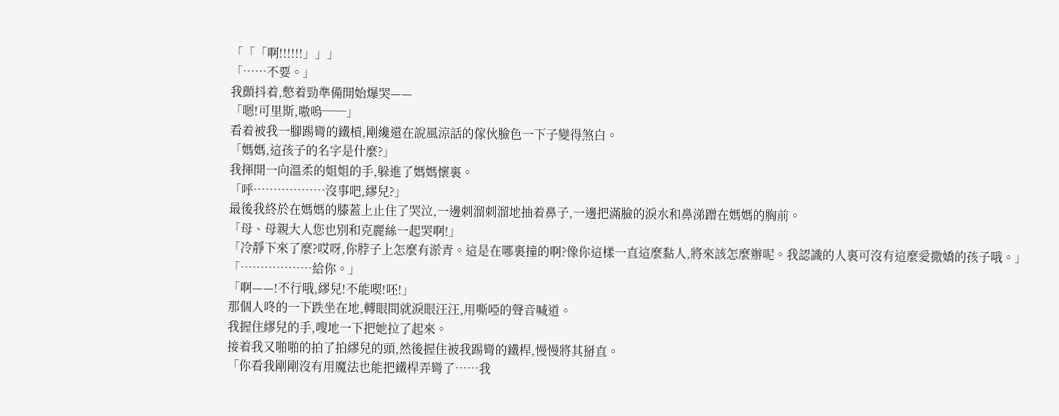「「「啊!!!!!!」」」
「……不要。」
我顫抖着,憋着勁準備開始爆哭——
「嗯!可里斯,嗷嗚──」
看着被我一腳踢彎的鐵槓,剛纔還在說風涼話的傢伙臉色一下子變得煞白。
「媽媽,這孩子的名字是什麼?」
我揮開一向溫柔的姐姐的手,躲進了媽媽懷裏。
「呼………………沒事吧,繆兒?」
最後我終於在媽媽的膝蓋上止住了哭泣,一邊刺溜刺溜地抽着鼻子,一邊把滿臉的淚水和鼻涕蹭在媽媽的胸前。
「母、母親大人您也別和克麗絲一起哭啊!」
「冷靜下來了麼?哎呀,你脖子上怎麼有淤青。這是在哪裏撞的啊?像你這樣一直這麼黏人,將來該怎麼辦呢。我認識的人裏可沒有這麼愛撒嬌的孩子哦。」
「………………給你。」
「啊——!不行哦,繆兒!不能喫!呸!」
那個人咚的一下跌坐在地,轉眼間就淚眼汪汪,用嘶啞的聲音喊道。
我握住繆兒的手,嗖地一下把她拉了起來。
接着我又啪啪的拍了拍繆兒的頭,然後握住被我踢彎的鐵桿,慢慢將其掰直。
「你看我剛剛沒有用魔法也能把鐵桿弄彎了……我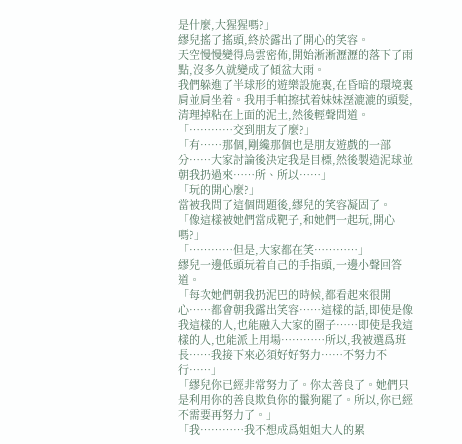是什麼,大猩猩嗎?」
繆兒搖了搖頭,終於露出了開心的笑容。
天空慢慢變得烏雲密佈,開始淅淅瀝瀝的落下了雨點,沒多久就變成了傾盆大雨。
我們躲進了半球形的遊樂設施裏,在昏暗的環境裏肩並肩坐着。我用手帕擦拭着妹妹溼漉漉的頭髮,清理掉粘在上面的泥土,然後輕聲問道。
「…………交到朋友了麼?」
「有……那個,剛纔那個也是朋友遊戲的一部分……大家討論後決定我是目標,然後製造泥球並朝我扔過來……所、所以……」
「玩的開心麼?」
當被我問了這個問題後,繆兒的笑容凝固了。
「像這樣被她們當成靶子,和她們一起玩,開心嗎?」
「…………但是,大家都在笑…………」
繆兒一邊低頭玩着自己的手指頭,一邊小聲回答道。
「每次她們朝我扔泥巴的時候,都看起來很開心……都會朝我露出笑容……這樣的話,即使是像我這樣的人,也能融入大家的圈子……即使是我這樣的人,也能派上用場…………所以,我被選爲班長……我接下來必須好好努力……不努力不行……」
「繆兒你已經非常努力了。你太善良了。她們只是利用你的善良欺負你的鬣狗罷了。所以,你已經不需要再努力了。」
「我…………我不想成爲姐姐大人的累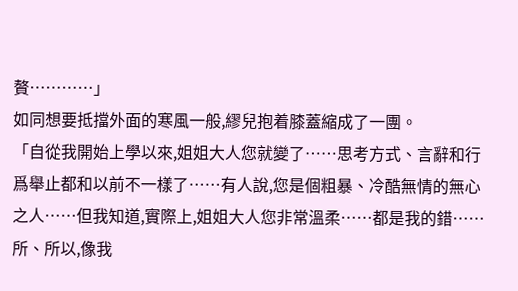贅…………」
如同想要抵擋外面的寒風一般,繆兒抱着膝蓋縮成了一團。
「自從我開始上學以來,姐姐大人您就變了……思考方式、言辭和行爲舉止都和以前不一樣了……有人說,您是個粗暴、冷酷無情的無心之人……但我知道,實際上,姐姐大人您非常溫柔……都是我的錯……所、所以,像我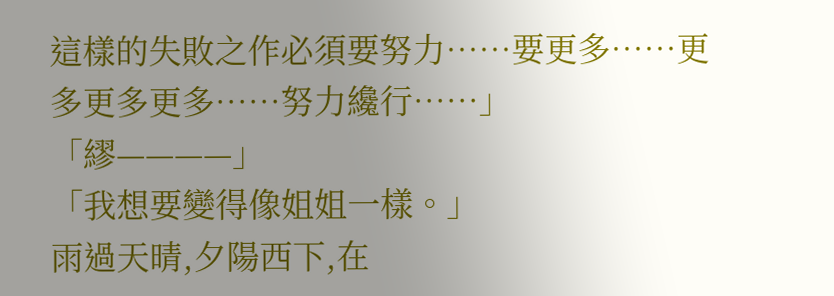這樣的失敗之作必須要努力……要更多……更多更多更多……努力纔行……」
「繆————」
「我想要變得像姐姐一樣。」
雨過天晴,夕陽西下,在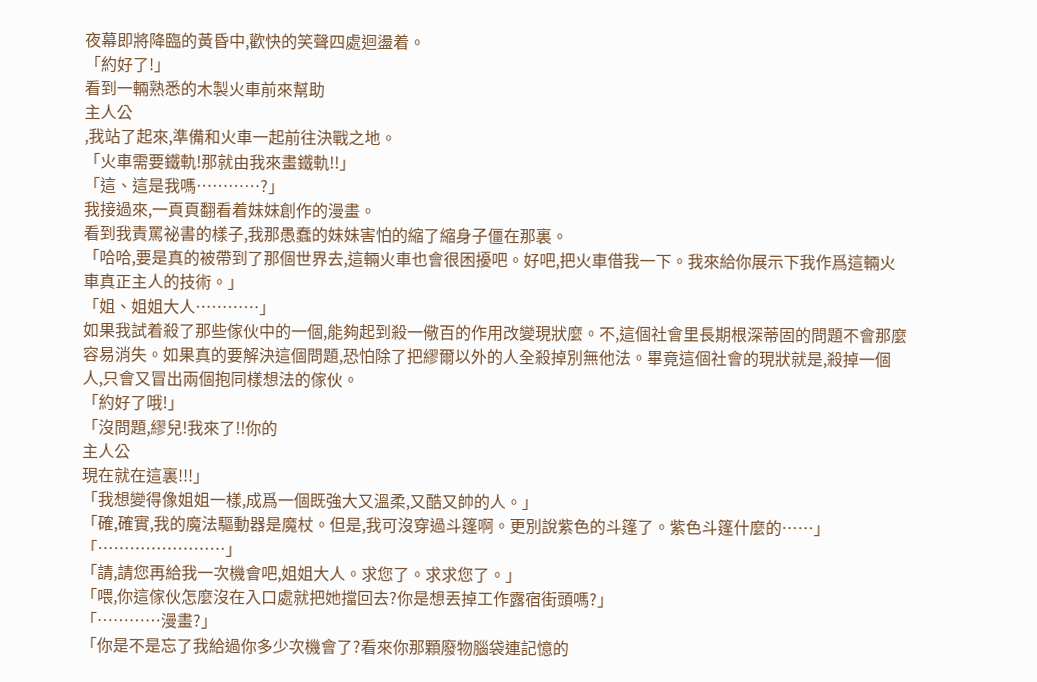夜幕即將降臨的黃昏中,歡快的笑聲四處迴盪着。
「約好了!」
看到一輛熟悉的木製火車前來幫助
主人公
,我站了起來,準備和火車一起前往決戰之地。
「火車需要鐵軌!那就由我來畫鐵軌!!」
「這、這是我嗎…………?」
我接過來,一頁頁翻看着妹妹創作的漫畫。
看到我責罵祕書的樣子,我那愚蠢的妹妹害怕的縮了縮身子僵在那裏。
「哈哈,要是真的被帶到了那個世界去,這輛火車也會很困擾吧。好吧,把火車借我一下。我來給你展示下我作爲這輛火車真正主人的技術。」
「姐、姐姐大人…………」
如果我試着殺了那些傢伙中的一個,能夠起到殺一儆百的作用改變現狀麼。不,這個社會里長期根深蒂固的問題不會那麼容易消失。如果真的要解決這個問題,恐怕除了把繆爾以外的人全殺掉別無他法。畢竟這個社會的現狀就是,殺掉一個人,只會又冒出兩個抱同樣想法的傢伙。
「約好了哦!」
「沒問題,繆兒!我來了!!你的
主人公
現在就在這裏!!!」
「我想變得像姐姐一樣,成爲一個既強大又溫柔,又酷又帥的人。」
「確,確實,我的魔法驅動器是魔杖。但是,我可沒穿過斗篷啊。更別說紫色的斗篷了。紫色斗篷什麼的……」
「……………………」
「請,請您再給我一次機會吧,姐姐大人。求您了。求求您了。」
「喂,你這傢伙怎麼沒在入口處就把她擋回去?你是想丟掉工作露宿街頭嗎?」
「…………漫畫?」
「你是不是忘了我給過你多少次機會了?看來你那顆廢物腦袋連記憶的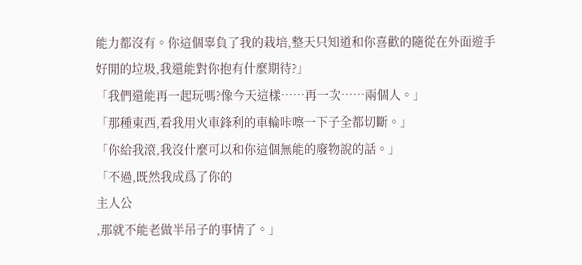能力都沒有。你這個辜負了我的栽培,整天只知道和你喜歡的隨從在外面遊手好閒的垃圾,我還能對你抱有什麼期待?」
「我們還能再一起玩嗎?像今天這樣……再一次……兩個人。」
「那種東西,看我用火車鋒利的車輪咔嚓一下子全都切斷。」
「你給我滾,我沒什麼可以和你這個無能的廢物說的話。」
「不過,既然我成爲了你的
主人公
,那就不能老做半吊子的事情了。」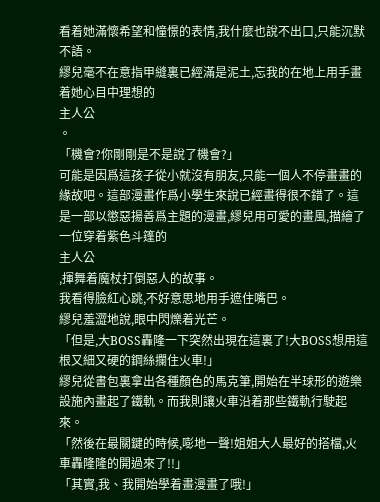看着她滿懷希望和憧憬的表情,我什麼也說不出口,只能沉默不語。
繆兒毫不在意指甲縫裏已經滿是泥土,忘我的在地上用手畫着她心目中理想的
主人公
。
「機會?你剛剛是不是說了機會?」
可能是因爲這孩子從小就沒有朋友,只能一個人不停畫畫的緣故吧。這部漫畫作爲小學生來說已經畫得很不錯了。這是一部以懲惡揚善爲主題的漫畫,繆兒用可愛的畫風,描繪了一位穿着紫色斗篷的
主人公
,揮舞着魔杖打倒惡人的故事。
我看得臉紅心跳,不好意思地用手遮住嘴巴。
繆兒羞澀地說,眼中閃爍着光芒。
「但是,大BOSS轟隆一下突然出現在這裏了!大BOSS想用這根又細又硬的鋼絲攔住火車!」
繆兒從書包裏拿出各種顏色的馬克筆,開始在半球形的遊樂設施內畫起了鐵軌。而我則讓火車沿着那些鐵軌行駛起來。
「然後在最關鍵的時候,嘭地一聲!姐姐大人最好的搭檔,火車轟隆隆的開過來了!!」
「其實,我、我開始學着畫漫畫了哦!」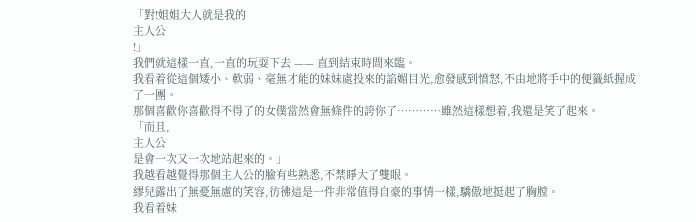「對!姐姐大人就是我的
主人公
!」
我們就這樣一直,一直的玩耍下去 —— 直到結束時間來臨。
我看着從這個矮小、軟弱、毫無才能的妹妹處投來的諂媚目光,愈發感到憤怒,不由地將手中的便籤紙握成了一團。
那個喜歡你喜歡得不得了的女僕當然會無條件的誇你了…………雖然這樣想着,我還是笑了起來。
「而且,
主人公
是會一次又一次地站起來的。」
我越看越覺得那個主人公的臉有些熟悉,不禁睜大了雙眼。
繆兒露出了無憂無慮的笑容,彷彿這是一件非常值得自豪的事情一樣,驕傲地挺起了胸膛。
我看着妹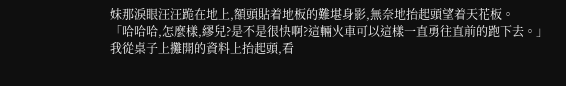妹那淚眼汪汪跪在地上,額頭貼着地板的難堪身影,無奈地抬起頭望着天花板。
「哈哈哈,怎麼樣,繆兒?是不是很快啊?這輛火車可以這樣一直勇往直前的跑下去。」
我從桌子上攤開的資料上抬起頭,看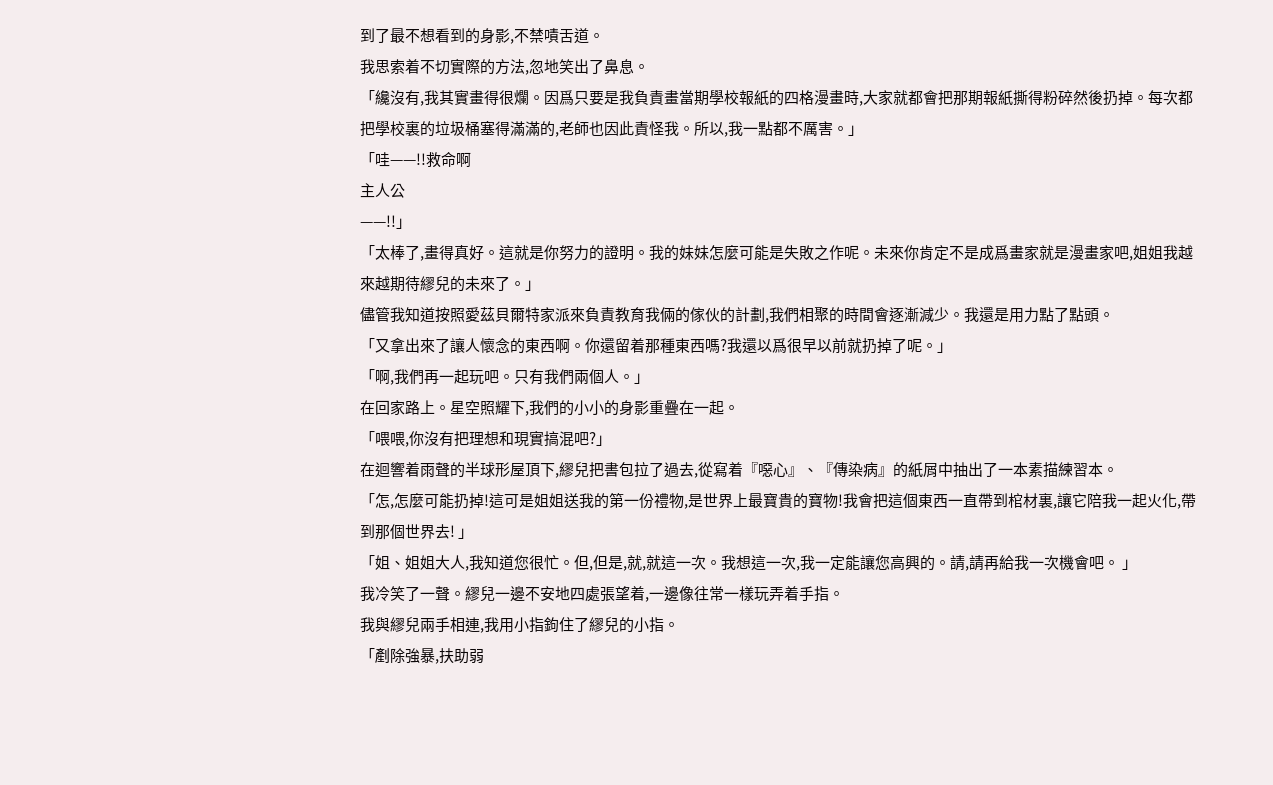到了最不想看到的身影,不禁嘖舌道。
我思索着不切實際的方法,忽地笑出了鼻息。
「纔沒有,我其實畫得很爛。因爲只要是我負責畫當期學校報紙的四格漫畫時,大家就都會把那期報紙撕得粉碎然後扔掉。每次都把學校裏的垃圾桶塞得滿滿的,老師也因此責怪我。所以,我一點都不厲害。」
「哇——!!救命啊
主人公
——!!」
「太棒了,畫得真好。這就是你努力的證明。我的妹妹怎麼可能是失敗之作呢。未來你肯定不是成爲畫家就是漫畫家吧,姐姐我越來越期待繆兒的未來了。」
儘管我知道按照愛茲貝爾特家派來負責教育我倆的傢伙的計劃,我們相聚的時間會逐漸減少。我還是用力點了點頭。
「又拿出來了讓人懷念的東西啊。你還留着那種東西嗎?我還以爲很早以前就扔掉了呢。」
「啊,我們再一起玩吧。只有我們兩個人。」
在回家路上。星空照耀下,我們的小小的身影重疊在一起。
「喂喂,你沒有把理想和現實搞混吧?」
在迴響着雨聲的半球形屋頂下,繆兒把書包拉了過去,從寫着『噁心』、『傳染病』的紙屑中抽出了一本素描練習本。
「怎,怎麼可能扔掉!這可是姐姐送我的第一份禮物,是世界上最寶貴的寶物!我會把這個東西一直帶到棺材裏,讓它陪我一起火化,帶到那個世界去! 」
「姐、姐姐大人,我知道您很忙。但,但是,就,就這一次。我想這一次,我一定能讓您高興的。請,請再給我一次機會吧。 」
我冷笑了一聲。繆兒一邊不安地四處張望着,一邊像往常一樣玩弄着手指。
我與繆兒兩手相連,我用小指鉤住了繆兒的小指。
「剷除強暴,扶助弱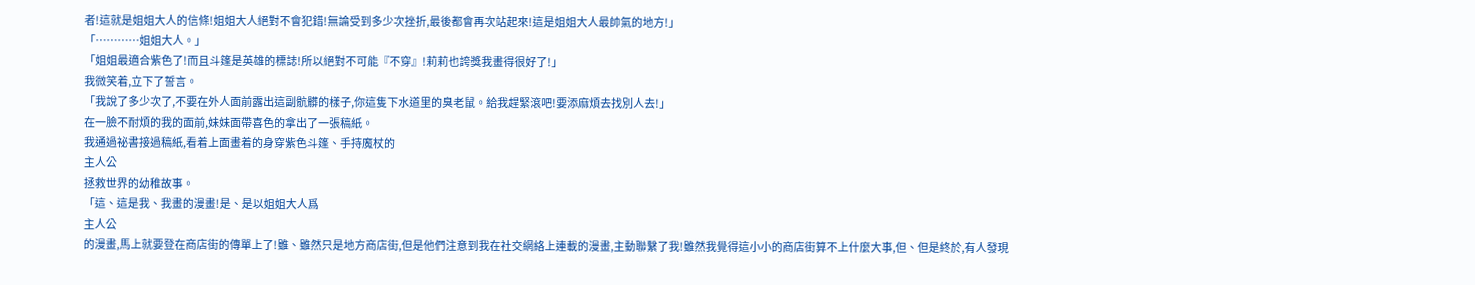者!這就是姐姐大人的信條!姐姐大人絕對不會犯錯!無論受到多少次挫折,最後都會再次站起來!這是姐姐大人最帥氣的地方!」
「…………姐姐大人。」
「姐姐最適合紫色了!而且斗篷是英雄的標誌!所以絕對不可能『不穿』!莉莉也誇獎我畫得很好了!」
我微笑着,立下了誓言。
「我說了多少次了,不要在外人面前露出這副骯髒的樣子,你這隻下水道里的臭老鼠。給我趕緊滾吧!要添麻煩去找別人去!」
在一臉不耐煩的我的面前,妹妹面帶喜色的拿出了一張稿紙。
我通過祕書接過稿紙,看着上面畫着的身穿紫色斗篷、手持魔杖的
主人公
拯救世界的幼稚故事。
「這、這是我、我畫的漫畫!是、是以姐姐大人爲
主人公
的漫畫,馬上就要登在商店街的傳單上了!雖、雖然只是地方商店街,但是他們注意到我在社交網絡上連載的漫畫,主動聯繫了我!雖然我覺得這小小的商店街算不上什麼大事,但、但是終於,有人發現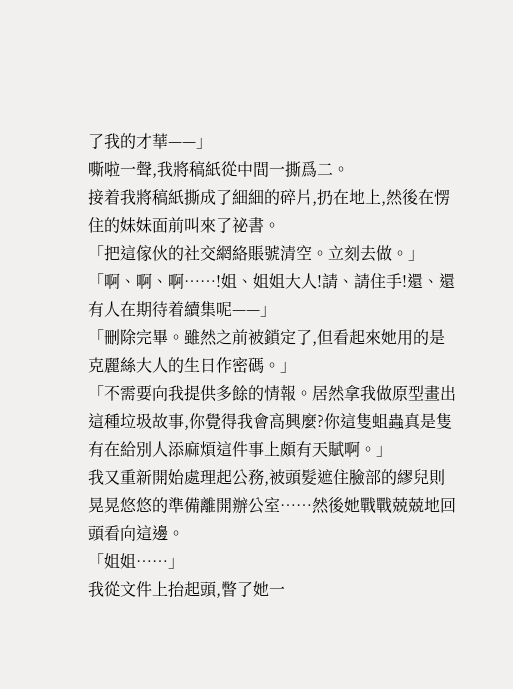了我的才華——」
嘶啦一聲,我將稿紙從中間一撕爲二。
接着我將稿紙撕成了細細的碎片,扔在地上,然後在愣住的妹妹面前叫來了祕書。
「把這傢伙的社交網絡賬號清空。立刻去做。」
「啊、啊、啊……!姐、姐姐大人!請、請住手!還、還有人在期待着續集呢——」
「刪除完畢。雖然之前被鎖定了,但看起來她用的是克麗絲大人的生日作密碼。」
「不需要向我提供多餘的情報。居然拿我做原型畫出這種垃圾故事,你覺得我會高興麼?你這隻蛆蟲真是隻有在給別人添麻煩這件事上頗有天賦啊。」
我又重新開始處理起公務,被頭髮遮住臉部的繆兒則晃晃悠悠的準備離開辦公室……然後她戰戰兢兢地回頭看向這邊。
「姐姐……」
我從文件上抬起頭,瞥了她一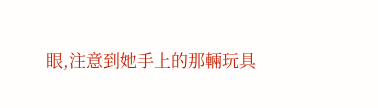眼,注意到她手上的那輛玩具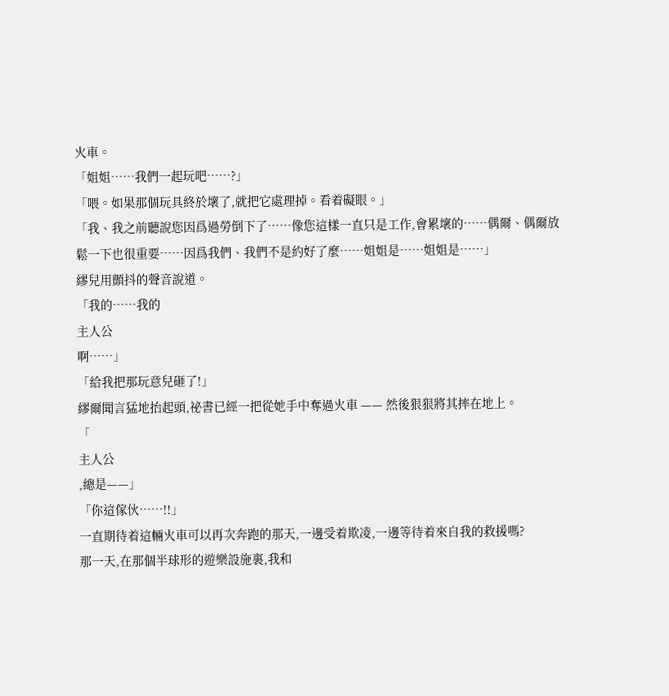火車。
「姐姐……我們一起玩吧……?」
「喂。如果那個玩具終於壞了,就把它處理掉。看着礙眼。」
「我、我之前聽說您因爲過勞倒下了……像您這樣一直只是工作,會累壞的……偶爾、偶爾放鬆一下也很重要……因爲我們、我們不是約好了麼……姐姐是……姐姐是……」
繆兒用顫抖的聲音說道。
「我的……我的
主人公
啊……」
「給我把那玩意兒砸了!」
繆爾聞言猛地抬起頭,祕書已經一把從她手中奪過火車 —— 然後狠狠將其摔在地上。
「
主人公
,總是——」
「你這傢伙……!!」
一直期待着這輛火車可以再次奔跑的那天,一邊受着欺凌,一邊等待着來自我的救援嗎?
那一天,在那個半球形的遊樂設施裏,我和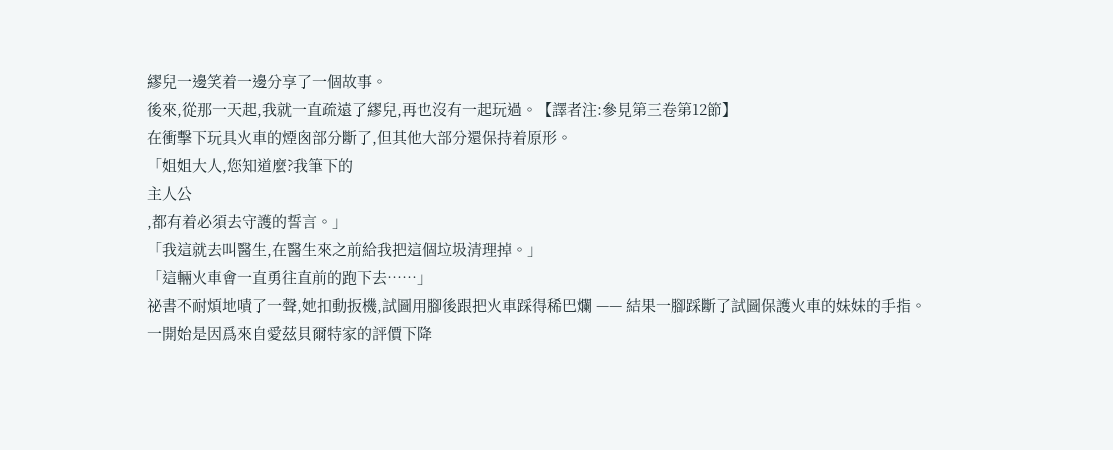繆兒一邊笑着一邊分享了一個故事。
後來,從那一天起,我就一直疏遠了繆兒,再也沒有一起玩過。【譯者注:參見第三卷第12節】
在衝擊下玩具火車的煙囪部分斷了,但其他大部分還保持着原形。
「姐姐大人,您知道麼?我筆下的
主人公
,都有着必須去守護的誓言。」
「我這就去叫醫生,在醫生來之前給我把這個垃圾清理掉。」
「這輛火車會一直勇往直前的跑下去……」
祕書不耐煩地嘖了一聲,她扣動扳機,試圖用腳後跟把火車踩得稀巴爛 —— 結果一腳踩斷了試圖保護火車的妹妹的手指。
一開始是因爲來自愛茲貝爾特家的評價下降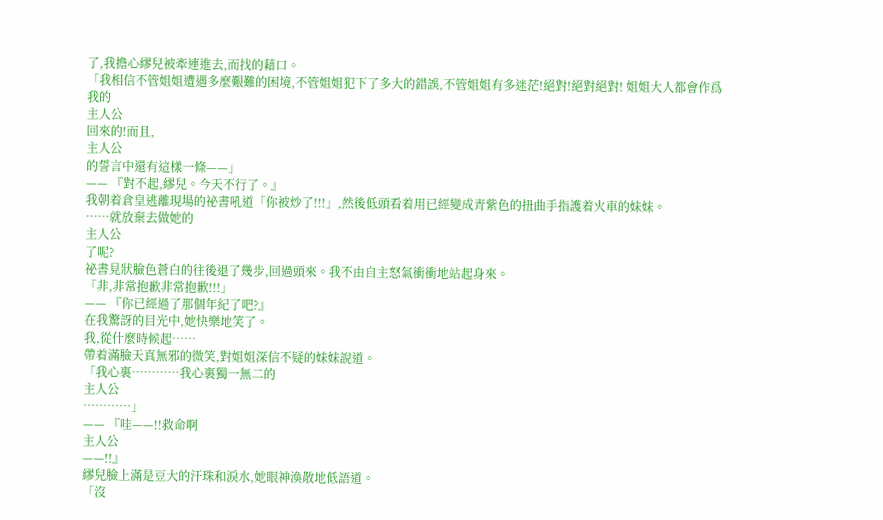了,我擔心繆兒被牽連進去,而找的藉口。
「我相信不管姐姐遭遇多麼艱難的困境,不管姐姐犯下了多大的錯誤,不管姐姐有多迷茫!絕對!絕對絕對! 姐姐大人都會作爲我的
主人公
回來的!而且,
主人公
的誓言中還有這樣一條——」
—— 『對不起,繆兒。今天不行了。』
我朝着倉皇逃離現場的祕書吼道「你被炒了!!!」,然後低頭看着用已經變成青紫色的扭曲手指護着火車的妹妹。
……就放棄去做她的
主人公
了呢?
祕書見狀臉色蒼白的往後退了幾步,回過頭來。我不由自主怒氣衝衝地站起身來。
「非,非常抱歉非常抱歉!!!」
—— 『你已經過了那個年紀了吧?』
在我驚訝的目光中,她快樂地笑了。
我,從什麼時候起……
帶着滿臉天真無邪的微笑,對姐姐深信不疑的妹妹說道。
「我心裏…………我心裏獨一無二的
主人公
…………」
—— 『哇——!!救命啊
主人公
——!!』
繆兒臉上滿是豆大的汗珠和淚水,她眼神渙散地低語道。
「沒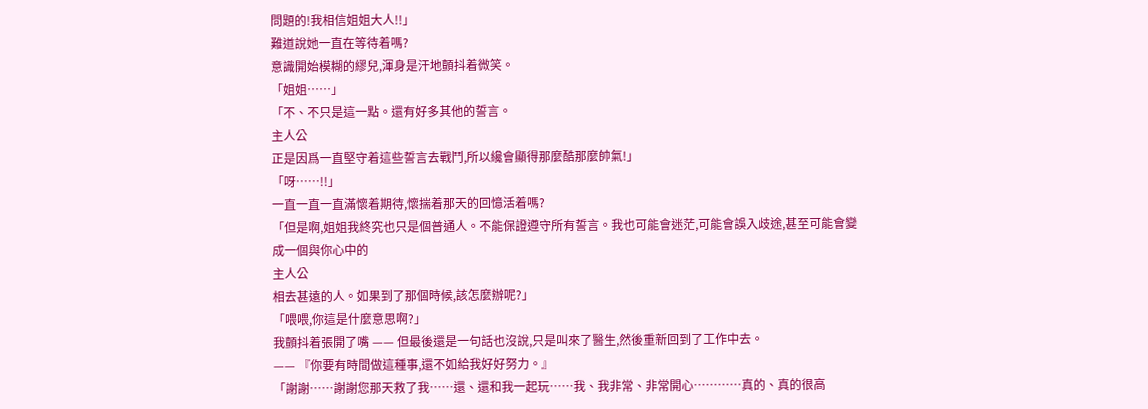問題的!我相信姐姐大人!!」
難道說她一直在等待着嗎?
意識開始模糊的繆兒,渾身是汗地顫抖着微笑。
「姐姐……」
「不、不只是這一點。還有好多其他的誓言。
主人公
正是因爲一直堅守着這些誓言去戰鬥,所以纔會顯得那麼酷那麼帥氣!」
「呀……!!」
一直一直一直滿懷着期待,懷揣着那天的回憶活着嗎?
「但是啊,姐姐我終究也只是個普通人。不能保證遵守所有誓言。我也可能會迷茫,可能會誤入歧途,甚至可能會變成一個與你心中的
主人公
相去甚遠的人。如果到了那個時候,該怎麼辦呢?」
「喂喂,你這是什麼意思啊?」
我顫抖着張開了嘴 —— 但最後還是一句話也沒說,只是叫來了醫生,然後重新回到了工作中去。
—— 『你要有時間做這種事,還不如給我好好努力。』
「謝謝……謝謝您那天救了我……還、還和我一起玩……我、我非常、非常開心…………真的、真的很高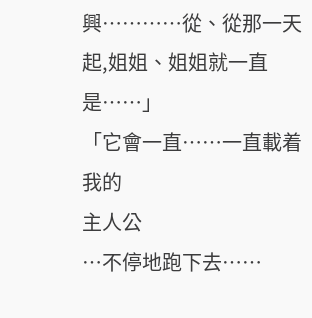興…………從、從那一天起,姐姐、姐姐就一直是……」
「它會一直……一直載着我的
主人公
…不停地跑下去……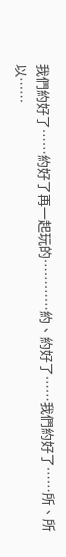我們約好了……約好了再一起玩的…………約、約好了……我們約好了……所、所以……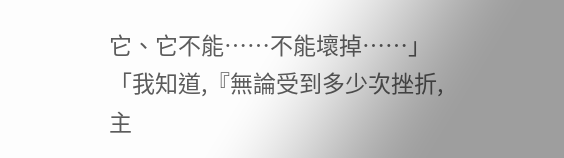它、它不能……不能壞掉……」
「我知道,『無論受到多少次挫折,
主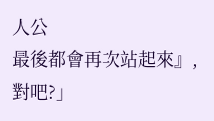人公
最後都會再次站起來』,對吧?」